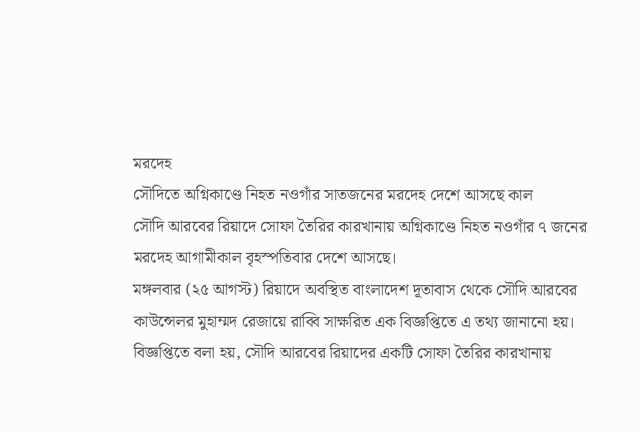মরদেহ
সৌদিতে অগ্নিকাণ্ডে নিহত নওগাঁর সাতজনের মরদেহ দেশে আসছে কাল
সৌদি আরবের রিয়াদে সোফা তৈরির কারখানায় অগ্নিকাণ্ডে নিহত নওগাঁর ৭ জনের মরদেহ আগামীকাল বৃহস্পতিবার দেশে আসছে।
মঙ্গলবার (২৫ আগস্ট) রিয়াদে অবস্থিত বাংলাদেশ দূতাবাস থেকে সৌদি আরবের কাউন্সেলর মুহাম্মদ রেজায়ে রাব্বি সাক্ষরিত এক বিজ্ঞপ্তিতে এ তথ্য জানানো হয়।
বিজ্ঞপ্তিতে বলা হয়, সৌদি আরবের রিয়াদের একটি সোফা তৈরির কারখানায়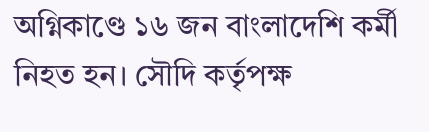অগ্নিকাণ্ডে ১৬ জন বাংলাদেশি কর্মী নিহত হন। সৌদি কর্তৃপক্ষ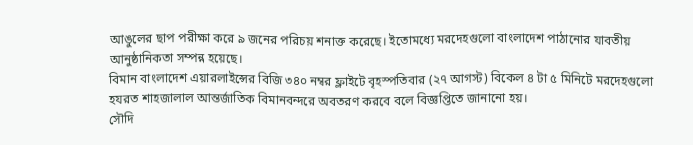আঙুলের ছাপ পরীক্ষা করে ৯ জনের পরিচয় শনাক্ত করেছে। ইতোমধ্যে মরদেহগুলো বাংলাদেশ পাঠানোর যাবতীয় আনুষ্ঠানিকতা সম্পন্ন হয়েছে।
বিমান বাংলাদেশ এয়ারলাইন্সের বিজি ৩৪০ নম্বর ফ্লাইটে বৃহস্পতিবার (২৭ আগস্ট) বিকেল ৪ টা ৫ মিনিটে মরদেহগুলো হযরত শাহজালাল আন্তর্জাতিক বিমানবন্দরে অবতরণ করবে বলে বিজ্ঞপ্তিতে জানানো হয়।
সৌদি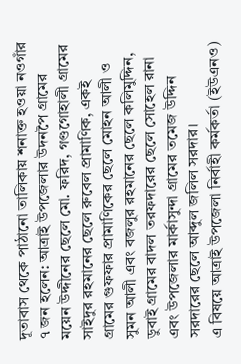দূতাবাস থেকে পাঠানো তালিকায় শনাক্ত হওয়া নওগাঁর ৭ জন হলেন: আত্রাই উপজেলার উদনপৈ গ্রামের ময়েন উদ্দীনের ছেলে মো. ফরিদ, গণ্ডগোহালী গ্রামের সাইদুর রহমানের ছেলে রুবেল প্রামাণিক, একই গ্রামের গুফফার প্রামাণিকের ছেলে মোহন আলী ও সুমন আলী এবং বজলুর রহমানের ছেলে কলিমুদ্দিন, ডুবাই গ্রামের বাদল তরফদারের ছেলে সোহেল রানা এবং উপজেলার মার্কাসুন্দা গ্রামের তমেজ উদ্দিন সরদারের ছেলে আব্দুল জলিল সরদার।
এ বিষয়ে আত্রাই উপজেলা নির্বাহী কর্মকর্তা (ইউএনও)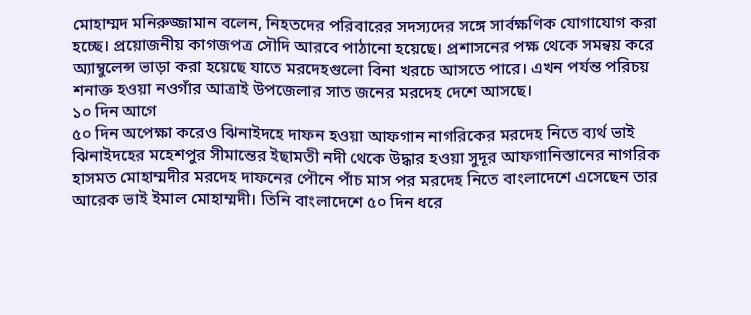মোহাম্মদ মনিরুজ্জামান বলেন, নিহতদের পরিবারের সদস্যদের সঙ্গে সার্বক্ষণিক যোগাযোগ করা হচ্ছে। প্রয়োজনীয় কাগজপত্র সৌদি আরবে পাঠানো হয়েছে। প্রশাসনের পক্ষ থেকে সমন্বয় করে অ্যাম্বুলেন্স ভাড়া করা হয়েছে যাতে মরদেহগুলো বিনা খরচে আসতে পারে। এখন পর্যন্ত পরিচয় শনাক্ত হওয়া নওগাঁর আত্রাই উপজেলার সাত জনের মরদেহ দেশে আসছে।
১০ দিন আগে
৫০ দিন অপেক্ষা করেও ঝিনাইদহে দাফন হওয়া আফগান নাগরিকের মরদেহ নিতে ব্যর্থ ভাই
ঝিনাইদহের মহেশপুর সীমান্তের ইছামতী নদী থেকে উদ্ধার হওয়া সুদূর আফগানিস্তানের নাগরিক হাসমত মোহাম্মদীর মরদেহ দাফনের পৌনে পাঁচ মাস পর মরদেহ নিতে বাংলাদেশে এসেছেন তার আরেক ভাই ইমাল মোহাম্মদী। তিনি বাংলাদেশে ৫০ দিন ধরে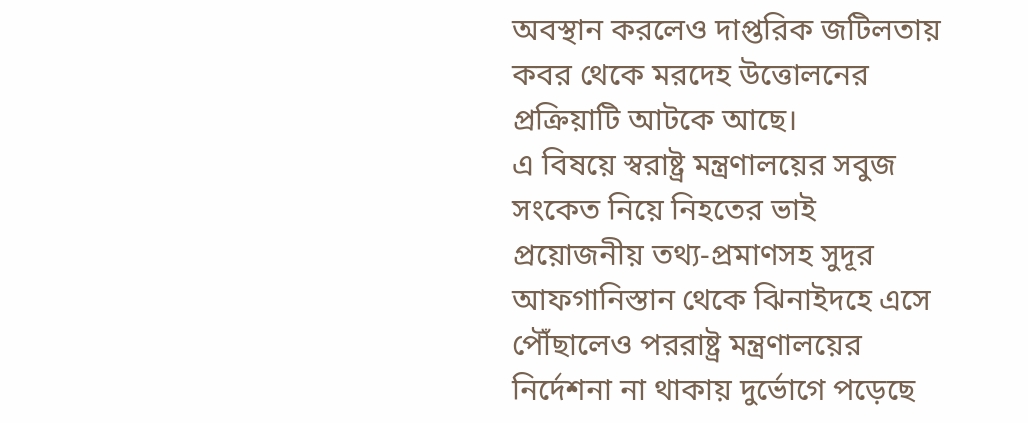অবস্থান করলেও দাপ্তরিক জটিলতায় কবর থেকে মরদেহ উত্তোলনের প্রক্রিয়াটি আটকে আছে।
এ বিষয়ে স্বরাষ্ট্র মন্ত্রণালয়ের সবুজ সংকেত নিয়ে নিহতের ভাই প্রয়োজনীয় তথ্য-প্রমাণসহ সুদূর আফগানিস্তান থেকে ঝিনাইদহে এসে পৌঁছালেও পররাষ্ট্র মন্ত্রণালয়ের নির্দেশনা না থাকায় দুর্ভোগে পড়েছে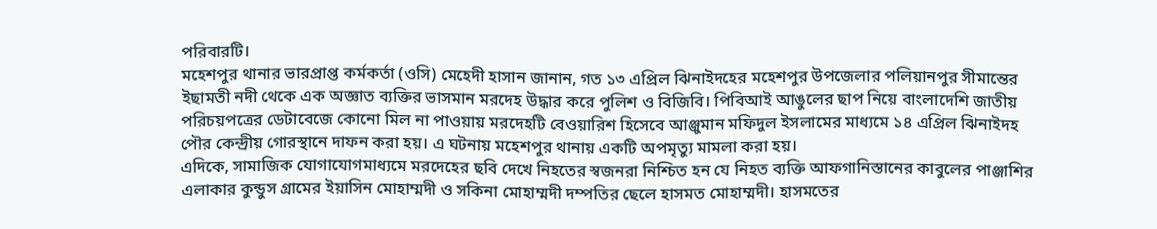পরিবারটি।
মহেশপুর থানার ভারপ্রাপ্ত কর্মকর্তা (ওসি) মেহেদী হাসান জানান, গত ১৩ এপ্রিল ঝিনাইদহের মহেশপুর উপজেলার পলিয়ানপুর সীমান্তের ইছামতী নদী থেকে এক অজ্ঞাত ব্যক্তির ভাসমান মরদেহ উদ্ধার করে পুলিশ ও বিজিবি। পিবিআই আঙুলের ছাপ নিয়ে বাংলাদেশি জাতীয় পরিচয়পত্রের ডেটাবেজে কোনো মিল না পাওয়ায় মরদেহটি বেওয়ারিশ হিসেবে আঞ্জুমান মফিদুল ইসলামের মাধ্যমে ১৪ এপ্রিল ঝিনাইদহ পৌর কেন্দ্রীয় গোরস্থানে দাফন করা হয়। এ ঘটনায় মহেশপুর থানায় একটি অপমৃত্যু মামলা করা হয়।
এদিকে, সামাজিক যোগাযোগমাধ্যমে মরদেহের ছবি দেখে নিহতের স্বজনরা নিশ্চিত হন যে নিহত ব্যক্তি আফগানিস্তানের কাবুলের পাঞ্জাশির এলাকার কুন্ডুস গ্রামের ইয়াসিন মোহাম্মদী ও সকিনা মোহাম্মদী দম্পতির ছেলে হাসমত মোহাম্মদী। হাসমতের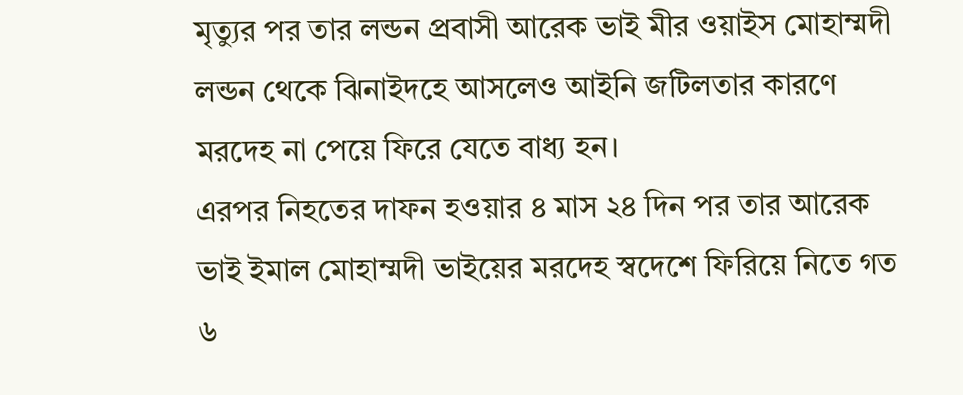মৃত্যুর পর তার লন্ডন প্রবাসী আরেক ভাই মীর ওয়াইস মোহাম্মদী লন্ডন থেকে ঝিনাইদহে আসলেও আইনি জটিলতার কারণে মরদেহ না পেয়ে ফিরে যেতে বাধ্য হন।
এরপর নিহতের দাফন হওয়ার ৪ মাস ২৪ দিন পর তার আরেক ভাই ইমাল মোহাম্মদী ভাইয়ের মরদেহ স্বদেশে ফিরিয়ে নিতে গত ৬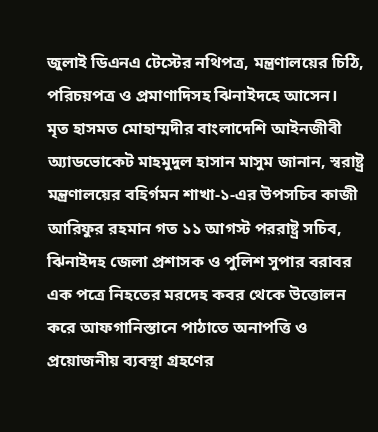জুলাই ডিএনএ টেস্টের নথিপত্র, মন্ত্রণালয়ের চিঠি, পরিচয়পত্র ও প্রমাণাদিসহ ঝিনাইদহে আসেন।
মৃত হাসমত মোহাম্মদীর বাংলাদেশি আইনজীবী অ্যাডভোকেট মাহমুদুল হাসান মাসুম জানান, স্বরাষ্ট্র মন্ত্রণালয়ের বহির্গমন শাখা-১-এর উপসচিব কাজী আরিফুর রহমান গত ১১ আগস্ট পররাষ্ট্র সচিব, ঝিনাইদহ জেলা প্রশাসক ও পুলিশ সুপার বরাবর এক পত্রে নিহতের মরদেহ কবর থেকে উত্তোলন করে আফগানিস্তানে পাঠাতে অনাপত্তি ও প্রয়োজনীয় ব্যবস্থা গ্রহণের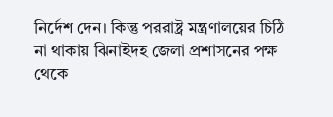নির্দেশ দেন। কিন্তু পররাষ্ট্র মন্ত্রণালয়ের চিঠি না থাকায় ঝিনাইদহ জেলা প্রশাসনের পক্ষ থেকে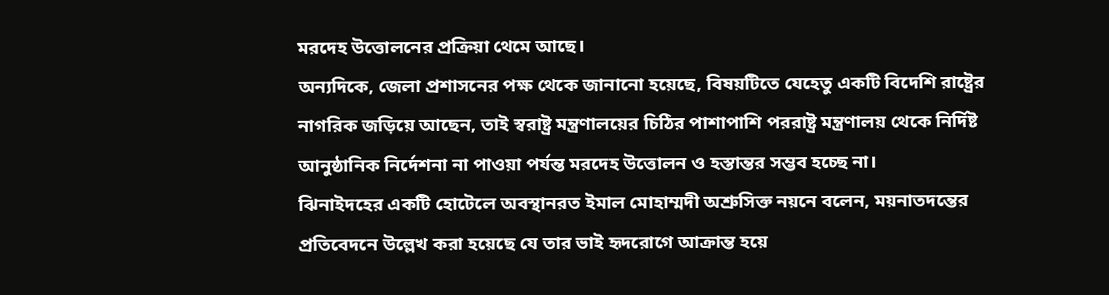মরদেহ উত্তোলনের প্রক্রিয়া থেমে আছে।
অন্যদিকে, জেলা প্রশাসনের পক্ষ থেকে জানানো হয়েছে, বিষয়টিতে যেহেতু একটি বিদেশি রাষ্ট্রের নাগরিক জড়িয়ে আছেন, তাই স্বরাষ্ট্র মন্ত্রণালয়ের চিঠির পাশাপাশি পররাষ্ট্র মন্ত্রণালয় থেকে নির্দিষ্ট আনুষ্ঠানিক নির্দেশনা না পাওয়া পর্যন্ত মরদেহ উত্তোলন ও হস্তান্তর সম্ভব হচ্ছে না।
ঝিনাইদহের একটি হোটেলে অবস্থানরত ইমাল মোহাম্মদী অশ্রুসিক্ত নয়নে বলেন, ময়নাতদন্তের প্রতিবেদনে উল্লেখ করা হয়েছে যে তার ভাই হৃদরোগে আক্রান্ত হয়ে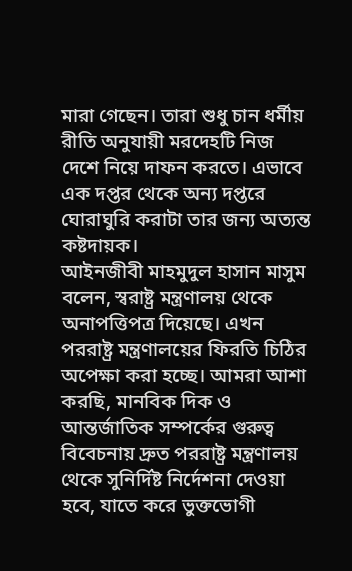মারা গেছেন। তারা শুধু চান ধর্মীয় রীতি অনুযায়ী মরদেহটি নিজ দেশে নিয়ে দাফন করতে। এভাবে এক দপ্তর থেকে অন্য দপ্তরে ঘোরাঘুরি করাটা তার জন্য অত্যন্ত কষ্টদায়ক।
আইনজীবী মাহমুদুল হাসান মাসুম বলেন, স্বরাষ্ট্র মন্ত্রণালয় থেকে অনাপত্তিপত্র দিয়েছে। এখন পররাষ্ট্র মন্ত্রণালয়ের ফিরতি চিঠির অপেক্ষা করা হচ্ছে। আমরা আশা করছি, মানবিক দিক ও আন্তর্জাতিক সম্পর্কের গুরুত্ব বিবেচনায় দ্রুত পররাষ্ট্র মন্ত্রণালয় থেকে সুনির্দিষ্ট নির্দেশনা দেওয়া হবে, যাতে করে ভুক্তভোগী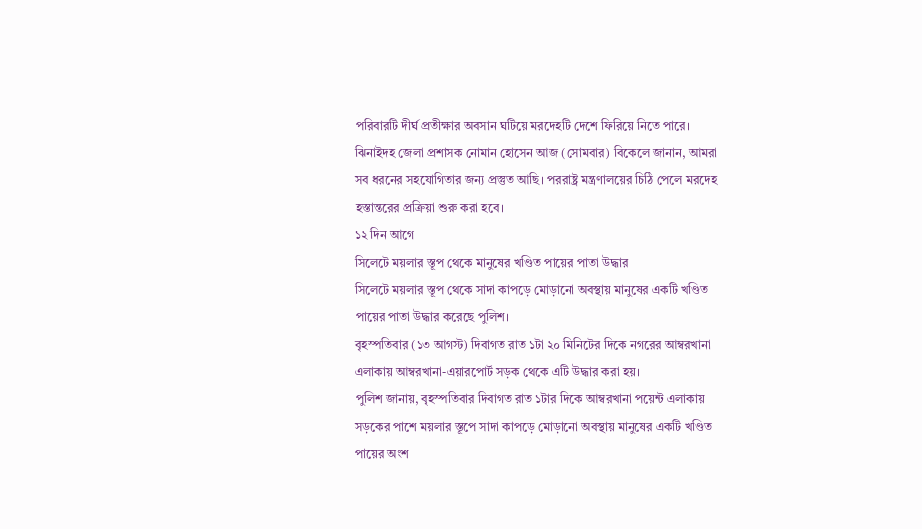পরিবারটি দীর্ঘ প্রতীক্ষার অবসান ঘটিয়ে মরদেহটি দেশে ফিরিয়ে নিতে পারে।
ঝিনাইদহ জেলা প্রশাসক নোমান হোসেন আজ (সোমবার) বিকেলে জানান, আমরা সব ধরনের সহযোগিতার জন্য প্রস্তুত আছি। পররাষ্ট্র মন্ত্রণালয়ের চিঠি পেলে মরদেহ হস্তান্তরের প্রক্রিয়া শুরু করা হবে।
১২ দিন আগে
সিলেটে ময়লার স্তূপ থেকে মানুষের খণ্ডিত পায়ের পাতা উদ্ধার
সিলেটে ময়লার স্তূপ থেকে সাদা কাপড়ে মোড়ানো অবস্থায় মানুষের একটি খণ্ডিত পায়ের পাতা উদ্ধার করেছে পুলিশ।
বৃহস্পতিবার (১৩ আগস্ট) দিবাগত রাত ১টা ২০ মিনিটের দিকে নগরের আম্বরখানা এলাকায় আম্বরখানা-এয়ারপোর্ট সড়ক থেকে এটি উদ্ধার করা হয়।
পুলিশ জানায়, বৃহস্পতিবার দিবাগত রাত ১টার দিকে আম্বরখানা পয়েন্ট এলাকায় সড়কের পাশে ময়লার স্তূপে সাদা কাপড়ে মোড়ানো অবস্থায় মানুষের একটি খণ্ডিত পায়ের অংশ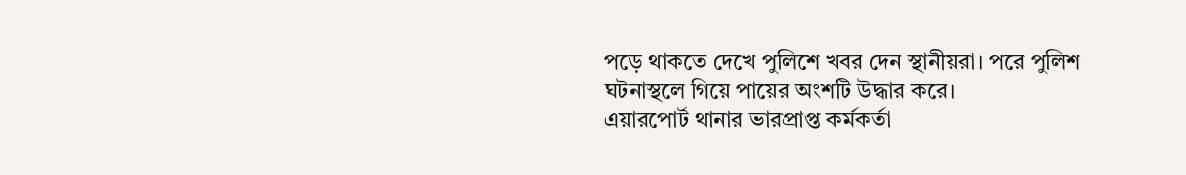পড়ে থাকতে দেখে পুলিশে খবর দেন স্থানীয়রা। পরে পুলিশ ঘটনাস্থলে গিয়ে পায়ের অংশটি উদ্ধার করে।
এয়ারপোর্ট থানার ভারপ্রাপ্ত কর্মকর্তা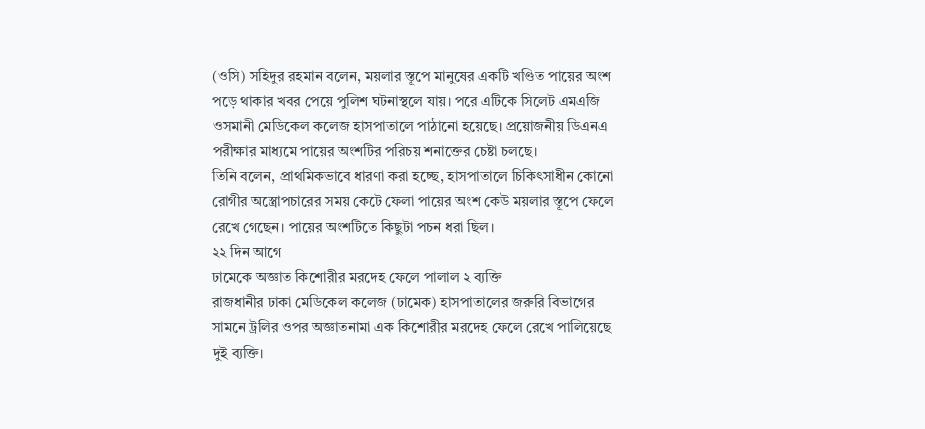(ওসি) সহিদুর রহমান বলেন, ময়লার স্তূপে মানুষের একটি খণ্ডিত পায়ের অংশ পড়ে থাকার খবর পেয়ে পুলিশ ঘটনাস্থলে যায়। পরে এটিকে সিলেট এমএজি ওসমানী মেডিকেল কলেজ হাসপাতালে পাঠানো হয়েছে। প্রয়োজনীয় ডিএনএ পরীক্ষার মাধ্যমে পায়ের অংশটির পরিচয় শনাক্তের চেষ্টা চলছে।
তিনি বলেন, প্রাথমিকভাবে ধারণা করা হচ্ছে, হাসপাতালে চিকিৎসাধীন কোনো রোগীর অস্ত্রোপচারের সময় কেটে ফেলা পায়ের অংশ কেউ ময়লার স্তূপে ফেলে রেখে গেছেন। পায়ের অংশটিতে কিছুটা পচন ধরা ছিল।
২২ দিন আগে
ঢামেকে অজ্ঞাত কিশোরীর মরদেহ ফেলে পালাল ২ ব্যক্তি
রাজধানীর ঢাকা মেডিকেল কলেজ (ঢামেক) হাসপাতালের জরুরি বিভাগের সামনে ট্রলির ওপর অজ্ঞাতনামা এক কিশোরীর মরদেহ ফেলে রেখে পালিয়েছে দুই ব্যক্তি।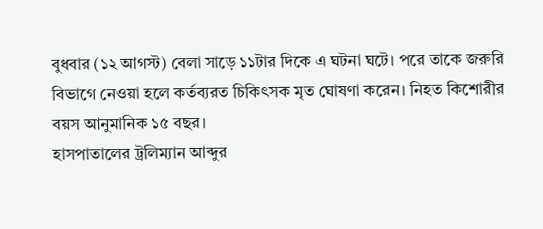বুধবার (১২ আগস্ট) বেলা সাড়ে ১১টার দিকে এ ঘটনা ঘটে। পরে তাকে জরুরি বিভাগে নেওয়া হলে কর্তব্যরত চিকিৎসক মৃত ঘোষণা করেন। নিহত কিশোরীর বয়স আনুমানিক ১৫ বছর।
হাসপাতালের ট্রলিম্যান আব্দুর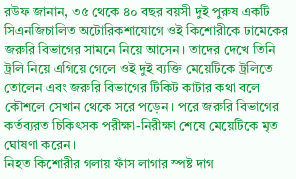রউফ জানান, ৩৫ থেকে ৪০ বছর বয়সী দুই পুরুষ একটি সিএনজিচালিত অটোরিকশাযোগে ওই কিশোরীকে ঢামেকের জরুরি বিভাগের সামনে নিয়ে আসেন। তাদের দেখে তিনি ট্রলি নিয়ে এগিয়ে গেলে ওই দুই ব্যক্তি মেয়েটিকে ট্রলিতে তোলেন এবং জরুরি বিভাগের টিকিট কাটার কথা বলে কৌশলে সেখান থেকে সরে পড়েন। পরে জরুরি বিভাগের কর্তব্যরত চিকিৎসক পরীক্ষা-নিরীক্ষা শেষে মেয়েটিকে মৃত ঘোষণা করেন।
নিহত কিশোরীর গলায় ফাঁস লাগার স্পষ্ট দাগ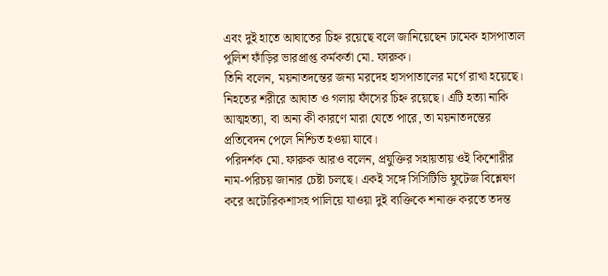এবং দুই হাতে আঘাতের চিহ্ন রয়েছে বলে জানিয়েছেন ঢামেক হাসপাতাল পুলিশ ফাঁড়ির ভারপ্রাপ্ত কর্মকর্তা মো. ফারুক।
তিনি বলেন, ময়নাতদন্তের জন্য মরদেহ হাসপাতালের মর্গে রাখা হয়েছে। নিহতের শরীরে আঘাত ও গলায় ফাঁসের চিহ্ন রয়েছে। এটি হত্যা নাকি আত্মহত্যা, বা অন্য কী কারণে মারা যেতে পারে, তা ময়নাতদন্তের প্রতিবেদন পেলে নিশ্চিত হওয়া যাবে।
পরিদর্শক মো. ফারুক আরও বলেন, প্রযুক্তির সহায়তায় ওই কিশোরীর নাম-পরিচয় জানার চেষ্টা চলছে। একই সঙ্গে সিসিটিভি ফুটেজ বিশ্লেষণ করে অটোরিকশাসহ পালিয়ে যাওয়া দুই ব্যক্তিকে শনাক্ত করতে তদন্ত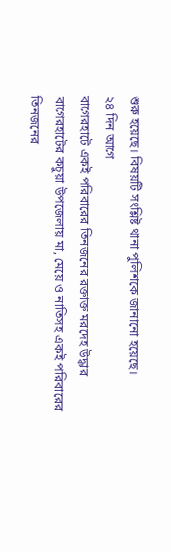শুরু হয়েছে। বিষয়টি সংশ্লিষ্ট থানা পুলিশকে জানানো হয়েছে।
২৪ দিন আগে
বাগেরহাটে একই পরিবারের তিনজনের রক্তাক্ত মরদেহ উদ্ধার
বাগেরহাটের কচুয়া উপজেলায় মা, মেয়ে ও নাতিসহ একই পরিবারের তিনজনের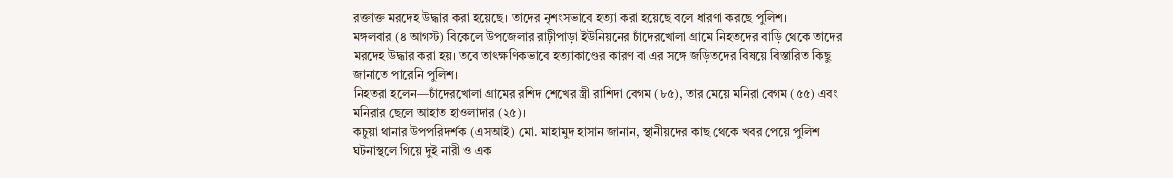রক্তাক্ত মরদেহ উদ্ধার করা হয়েছে। তাদের নৃশংসভাবে হত্যা করা হয়েছে বলে ধারণা করছে পুলিশ।
মঙ্গলবার (৪ আগস্ট) বিকেলে উপজেলার রাঢ়ীপাড়া ইউনিয়নের চাঁদেরখোলা গ্রামে নিহতদের বাড়ি থেকে তাদের মরদেহ উদ্ধার করা হয়। তবে তাৎক্ষণিকভাবে হত্যাকাণ্ডের কারণ বা এর সঙ্গে জড়িতদের বিষয়ে বিস্তারিত কিছু জানাতে পারেনি পুলিশ।
নিহতরা হলেন—চাঁদেরখোলা গ্রামের রশিদ শেখের স্ত্রী রাশিদা বেগম (৮৫), তার মেয়ে মনিরা বেগম (৫৫) এবং মনিরার ছেলে আহাত হাওলাদার (২৫)।
কচুয়া থানার উপপরিদর্শক (এসআই) মো. মাহামুদ হাসান জানান, স্থানীয়দের কাছ থেকে খবর পেয়ে পুলিশ ঘটনাস্থলে গিয়ে দুই নারী ও এক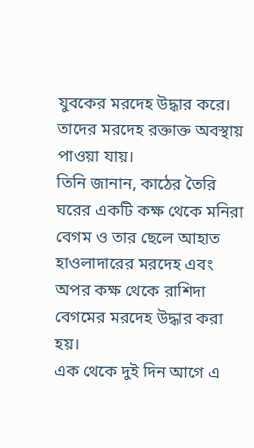যুবকের মরদেহ উদ্ধার করে। তাদের মরদেহ রক্তাক্ত অবস্থায় পাওয়া যায়।
তিনি জানান, কাঠের তৈরি ঘরের একটি কক্ষ থেকে মনিরা বেগম ও তার ছেলে আহাত হাওলাদারের মরদেহ এবং অপর কক্ষ থেকে রাশিদা বেগমের মরদেহ উদ্ধার করা হয়।
এক থেকে দুই দিন আগে এ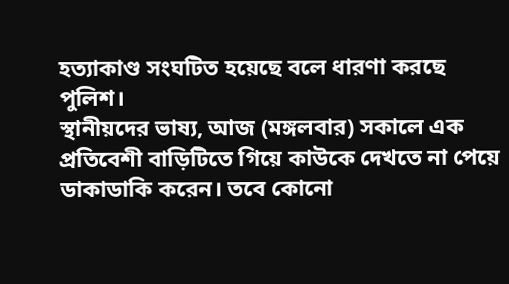হত্যাকাণ্ড সংঘটিত হয়েছে বলে ধারণা করছে পুলিশ।
স্থানীয়দের ভাষ্য, আজ (মঙ্গলবার) সকালে এক প্রতিবেশী বাড়িটিতে গিয়ে কাউকে দেখতে না পেয়ে ডাকাডাকি করেন। তবে কোনো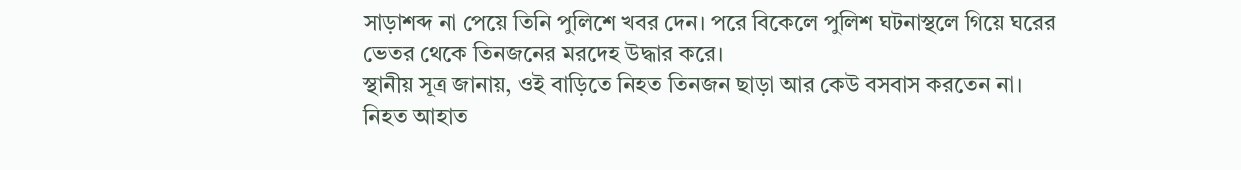সাড়াশব্দ না পেয়ে তিনি পুলিশে খবর দেন। পরে বিকেলে পুলিশ ঘটনাস্থলে গিয়ে ঘরের ভেতর থেকে তিনজনের মরদেহ উদ্ধার করে।
স্থানীয় সূত্র জানায়, ওই বাড়িতে নিহত তিনজন ছাড়া আর কেউ বসবাস করতেন না। নিহত আহাত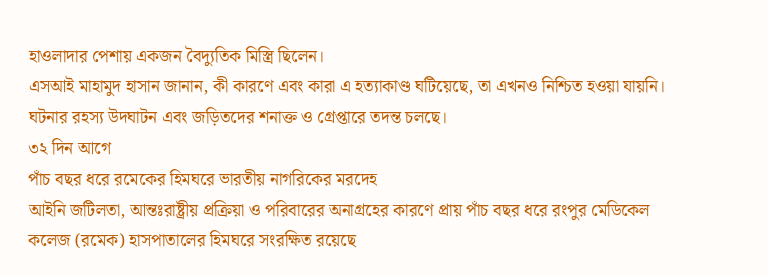হাওলাদার পেশায় একজন বৈদ্যুতিক মিস্ত্রি ছিলেন।
এসআই মাহামুদ হাসান জানান, কী কারণে এবং কারা এ হত্যাকাণ্ড ঘটিয়েছে, তা এখনও নিশ্চিত হওয়া যায়নি। ঘটনার রহস্য উদঘাটন এবং জড়িতদের শনাক্ত ও গ্রেপ্তারে তদন্ত চলছে।
৩২ দিন আগে
পাঁচ বছর ধরে রমেকের হিমঘরে ভারতীয় নাগরিকের মরদেহ
আইনি জটিলতা, আন্তঃরাষ্ট্রীয় প্রক্রিয়া ও পরিবারের অনাগ্রহের কারণে প্রায় পাঁচ বছর ধরে রংপুর মেডিকেল কলেজ (রমেক) হাসপাতালের হিমঘরে সংরক্ষিত রয়েছে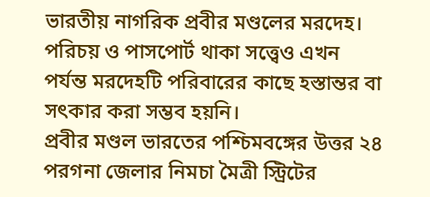ভারতীয় নাগরিক প্রবীর মণ্ডলের মরদেহ। পরিচয় ও পাসপোর্ট থাকা সত্ত্বেও এখন পর্যন্ত মরদেহটি পরিবারের কাছে হস্তান্তর বা সৎকার করা সম্ভব হয়নি।
প্রবীর মণ্ডল ভারতের পশ্চিমবঙ্গের উত্তর ২৪ পরগনা জেলার নিমচা মৈত্রী স্ট্রিটের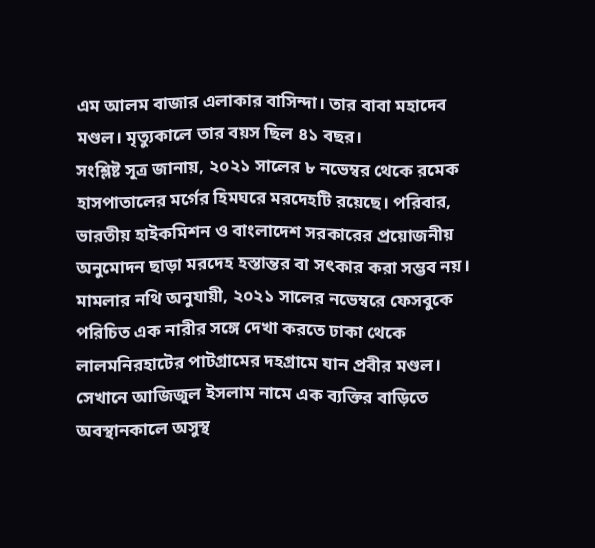এম আলম বাজার এলাকার বাসিন্দা। তার বাবা মহাদেব মণ্ডল। মৃত্যুকালে তার বয়স ছিল ৪১ বছর।
সংশ্লিষ্ট সূত্র জানায়, ২০২১ সালের ৮ নভেম্বর থেকে রমেক হাসপাতালের মর্গের হিমঘরে মরদেহটি রয়েছে। পরিবার, ভারতীয় হাইকমিশন ও বাংলাদেশ সরকারের প্রয়োজনীয় অনুমোদন ছাড়া মরদেহ হস্তান্তর বা সৎকার করা সম্ভব নয়।
মামলার নথি অনুযায়ী, ২০২১ সালের নভেম্বরে ফেসবুকে পরিচিত এক নারীর সঙ্গে দেখা করতে ঢাকা থেকে লালমনিরহাটের পাটগ্রামের দহগ্রামে যান প্রবীর মণ্ডল। সেখানে আজিজুল ইসলাম নামে এক ব্যক্তির বাড়িতে অবস্থানকালে অসুস্থ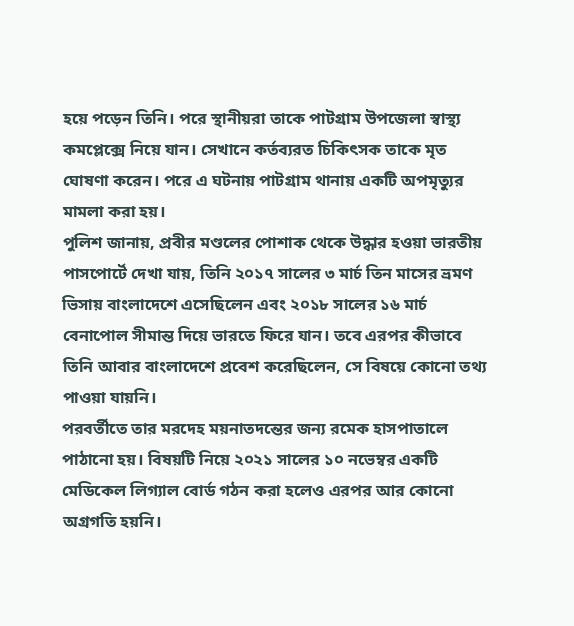হয়ে পড়েন তিনি। পরে স্থানীয়রা তাকে পাটগ্রাম উপজেলা স্বাস্থ্য কমপ্লেক্সে নিয়ে যান। সেখানে কর্তব্যরত চিকিৎসক তাকে মৃত ঘোষণা করেন। পরে এ ঘটনায় পাটগ্রাম থানায় একটি অপমৃত্যুর মামলা করা হয়।
পুলিশ জানায়, প্রবীর মণ্ডলের পোশাক থেকে উদ্ধার হওয়া ভারতীয় পাসপোর্টে দেখা যায়, তিনি ২০১৭ সালের ৩ মার্চ তিন মাসের ভ্রমণ ভিসায় বাংলাদেশে এসেছিলেন এবং ২০১৮ সালের ১৬ মার্চ বেনাপোল সীমান্ত দিয়ে ভারতে ফিরে যান। তবে এরপর কীভাবে তিনি আবার বাংলাদেশে প্রবেশ করেছিলেন, সে বিষয়ে কোনো তথ্য পাওয়া যায়নি।
পরবর্তীতে তার মরদেহ ময়নাতদন্তের জন্য রমেক হাসপাতালে পাঠানো হয়। বিষয়টি নিয়ে ২০২১ সালের ১০ নভেম্বর একটি মেডিকেল লিগ্যাল বোর্ড গঠন করা হলেও এরপর আর কোনো অগ্রগতি হয়নি।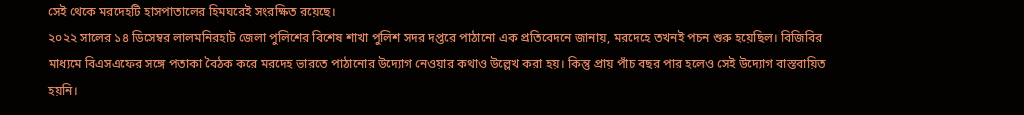সেই থেকে মরদেহটি হাসপাতালের হিমঘরেই সংরক্ষিত রয়েছে।
২০২২ সালের ১৪ ডিসেম্বর লালমনিরহাট জেলা পুলিশের বিশেষ শাখা পুলিশ সদর দপ্তরে পাঠানো এক প্রতিবেদনে জানায়, মরদেহে তখনই পচন শুরু হয়েছিল। বিজিবির মাধ্যমে বিএসএফের সঙ্গে পতাকা বৈঠক করে মরদেহ ভারতে পাঠানোর উদ্যোগ নেওয়ার কথাও উল্লেখ করা হয়। কিন্তু প্রায় পাঁচ বছর পার হলেও সেই উদ্যোগ বাস্তবায়িত হয়নি।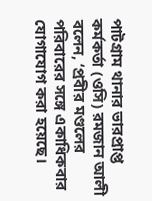পাটগ্রাম থানার ভারপ্রাপ্ত কর্মকর্তা (ওসি) রমজান আলী বলেন, ‘প্রবীর মণ্ডলের পরিবারের সঙ্গে একাধিকবার যোগাযোগ করা হয়েছে।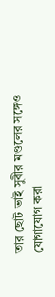তার ছোট ভাই সুবীর মণ্ডলের সঙ্গেও যোগাযোগ করা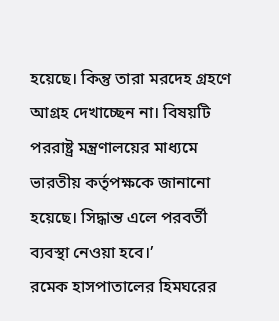হয়েছে। কিন্তু তারা মরদেহ গ্রহণে আগ্রহ দেখাচ্ছেন না। বিষয়টি পররাষ্ট্র মন্ত্রণালয়ের মাধ্যমে ভারতীয় কর্তৃপক্ষকে জানানো হয়েছে। সিদ্ধান্ত এলে পরবর্তী ব্যবস্থা নেওয়া হবে।’
রমেক হাসপাতালের হিমঘরের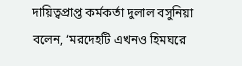দায়িত্বপ্রাপ্ত কর্মকর্তা দুলাল বসুনিয়া বলেন, ‘মরদেহটি এখনও হিমঘরে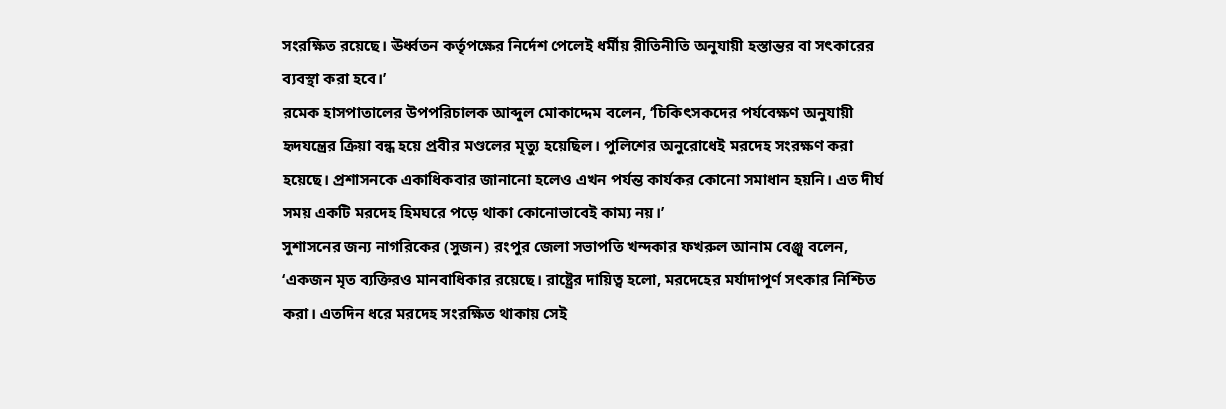সংরক্ষিত রয়েছে। ঊর্ধ্বতন কর্তৃপক্ষের নির্দেশ পেলেই ধর্মীয় রীতিনীতি অনুযায়ী হস্তান্তর বা সৎকারের ব্যবস্থা করা হবে।’
রমেক হাসপাতালের উপপরিচালক আব্দুল মোকাদ্দেম বলেন, ‘চিকিৎসকদের পর্যবেক্ষণ অনুযায়ী হৃদযন্ত্রের ক্রিয়া বন্ধ হয়ে প্রবীর মণ্ডলের মৃত্যু হয়েছিল। পুলিশের অনুরোধেই মরদেহ সংরক্ষণ করা হয়েছে। প্রশাসনকে একাধিকবার জানানো হলেও এখন পর্যন্ত কার্যকর কোনো সমাধান হয়নি। এত দীর্ঘ সময় একটি মরদেহ হিমঘরে পড়ে থাকা কোনোভাবেই কাম্য নয়।’
সুশাসনের জন্য নাগরিকের (সুজন) রংপুর জেলা সভাপতি খন্দকার ফখরুল আনাম বেঞ্জু বলেন, ‘একজন মৃত ব্যক্তিরও মানবাধিকার রয়েছে। রাষ্ট্রের দায়িত্ব হলো, মরদেহের মর্যাদাপূর্ণ সৎকার নিশ্চিত করা। এতদিন ধরে মরদেহ সংরক্ষিত থাকায় সেই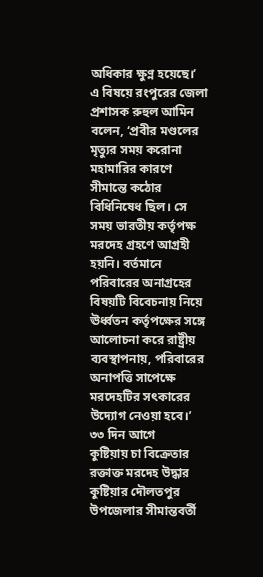অধিকার ক্ষুণ্ন হয়েছে।’
এ বিষয়ে রংপুরের জেলা প্রশাসক রুহুল আমিন বলেন, ‘প্রবীর মণ্ডলের মৃত্যুর সময় করোনা মহামারির কারণে সীমান্তে কঠোর বিধিনিষেধ ছিল। সে সময় ভারতীয় কর্তৃপক্ষ মরদেহ গ্রহণে আগ্রহী হয়নি। বর্তমানে পরিবারের অনাগ্রহের বিষয়টি বিবেচনায় নিয়ে ঊর্ধ্বতন কর্তৃপক্ষের সঙ্গে আলোচনা করে রাষ্ট্রীয় ব্যবস্থাপনায়, পরিবারের অনাপত্তি সাপেক্ষে মরদেহটির সৎকারের উদ্যোগ নেওয়া হবে।’
৩৩ দিন আগে
কুষ্টিয়ায় চা বিক্রেতার রক্তাক্ত মরদেহ উদ্ধার
কুষ্টিয়ার দৌলতপুর উপজেলার সীমান্তবর্তী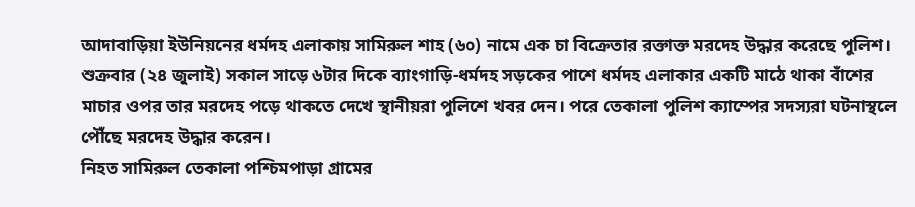আদাবাড়িয়া ইউনিয়নের ধর্মদহ এলাকায় সামিরুল শাহ (৬০) নামে এক চা বিক্রেতার রক্তাক্ত মরদেহ উদ্ধার করেছে পুলিশ।
শুক্রবার (২৪ জুলাই) সকাল সাড়ে ৬টার দিকে ব্যাংগাড়ি-ধর্মদহ সড়কের পাশে ধর্মদহ এলাকার একটি মাঠে থাকা বাঁশের মাচার ওপর তার মরদেহ পড়ে থাকতে দেখে স্থানীয়রা পুলিশে খবর দেন। পরে তেকালা পুলিশ ক্যাম্পের সদস্যরা ঘটনাস্থলে পৌঁছে মরদেহ উদ্ধার করেন।
নিহত সামিরুল তেকালা পশ্চিমপাড়া গ্রামের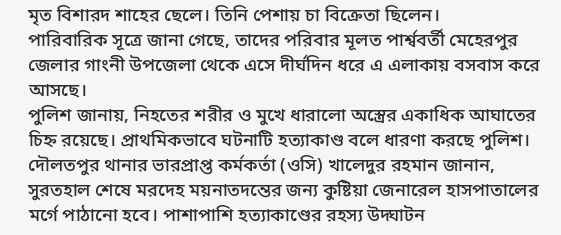মৃত বিশারদ শাহের ছেলে। তিনি পেশায় চা বিক্রেতা ছিলেন।
পারিবারিক সূত্রে জানা গেছে, তাদের পরিবার মূলত পার্শ্ববর্তী মেহেরপুর জেলার গাংনী উপজেলা থেকে এসে দীর্ঘদিন ধরে এ এলাকায় বসবাস করে আসছে।
পুলিশ জানায়, নিহতের শরীর ও মুখে ধারালো অস্ত্রের একাধিক আঘাতের চিহ্ন রয়েছে। প্রাথমিকভাবে ঘটনাটি হত্যাকাণ্ড বলে ধারণা করছে পুলিশ।
দৌলতপুর থানার ভারপ্রাপ্ত কর্মকর্তা (ওসি) খালেদুর রহমান জানান, সুরতহাল শেষে মরদেহ ময়নাতদন্তের জন্য কুষ্টিয়া জেনারেল হাসপাতালের মর্গে পাঠানো হবে। পাশাপাশি হত্যাকাণ্ডের রহস্য উদ্ঘাটন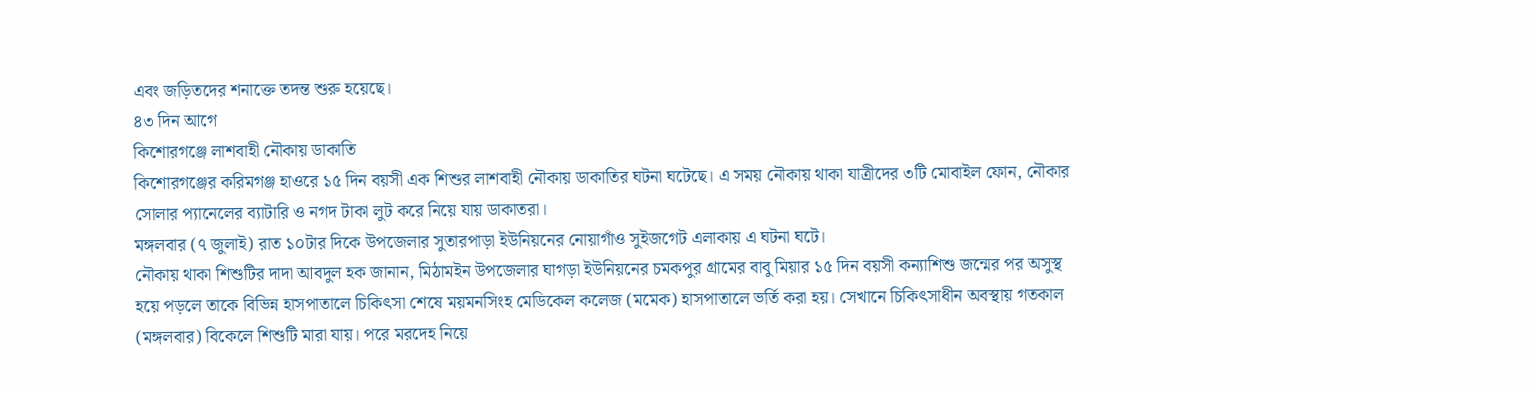এবং জড়িতদের শনাক্তে তদন্ত শুরু হয়েছে।
৪৩ দিন আগে
কিশোরগঞ্জে লাশবাহী নৌকায় ডাকাতি
কিশোরগঞ্জের করিমগঞ্জ হাওরে ১৫ দিন বয়সী এক শিশুর লাশবাহী নৌকায় ডাকাতির ঘটনা ঘটেছে। এ সময় নৌকায় থাকা যাত্রীদের ৩টি মোবাইল ফোন, নৌকার সোলার প্যানেলের ব্যাটারি ও নগদ টাকা লুট করে নিয়ে যায় ডাকাতরা।
মঙ্গলবার (৭ জুলাই) রাত ১০টার দিকে উপজেলার সুতারপাড়া ইউনিয়নের নোয়াগাঁও সুইজগেট এলাকায় এ ঘটনা ঘটে।
নৌকায় থাকা শিশুটির দাদা আবদুল হক জানান, মিঠামইন উপজেলার ঘাগড়া ইউনিয়নের চমকপুর গ্রামের বাবু মিয়ার ১৫ দিন বয়সী কন্যাশিশু জন্মের পর অসুস্থ হয়ে পড়লে তাকে বিভিন্ন হাসপাতালে চিকিৎসা শেষে ময়মনসিংহ মেডিকেল কলেজ (মমেক) হাসপাতালে ভর্তি করা হয়। সেখানে চিকিৎসাধীন অবস্থায় গতকাল (মঙ্গলবার) বিকেলে শিশুটি মারা যায়। পরে মরদেহ নিয়ে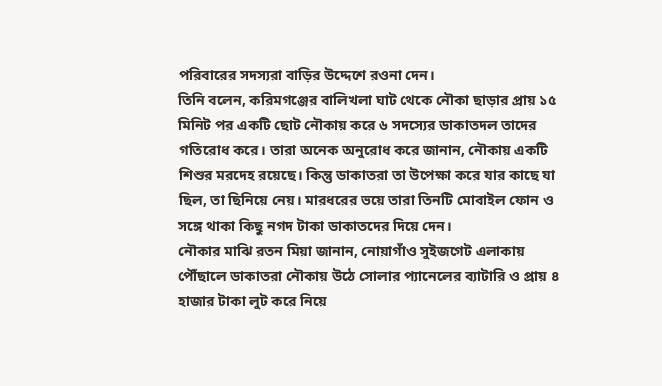পরিবারের সদস্যরা বাড়ির উদ্দেশে রওনা দেন।
তিনি বলেন, করিমগঞ্জের বালিখলা ঘাট থেকে নৌকা ছাড়ার প্রায় ১৫ মিনিট পর একটি ছোট নৌকায় করে ৬ সদস্যের ডাকাতদল তাদের গতিরোধ করে। তারা অনেক অনুরোধ করে জানান, নৌকায় একটি শিশুর মরদেহ রয়েছে। কিন্তু ডাকাতরা তা উপেক্ষা করে যার কাছে যা ছিল, তা ছিনিয়ে নেয়। মারধরের ভয়ে তারা তিনটি মোবাইল ফোন ও সঙ্গে থাকা কিছু নগদ টাকা ডাকাতদের দিয়ে দেন।
নৌকার মাঝি রতন মিয়া জানান, নোয়াগাঁও সুইজগেট এলাকায় পৌঁছালে ডাকাতরা নৌকায় উঠে সোলার প্যানেলের ব্যাটারি ও প্রায় ৪ হাজার টাকা লুট করে নিয়ে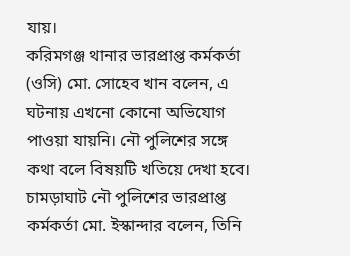যায়।
করিমগঞ্জ থানার ভারপ্রাপ্ত কর্মকর্তা (ওসি) মো. সোহেব খান বলেন, এ ঘটনায় এখনো কোনো অভিযোগ পাওয়া যায়নি। নৌ পুলিশের সঙ্গে কথা বলে বিষয়টি খতিয়ে দেখা হবে।
চামড়াঘাট নৌ পুলিশের ভারপ্রাপ্ত কর্মকর্তা মো. ইস্কান্দার বলেন, তিনি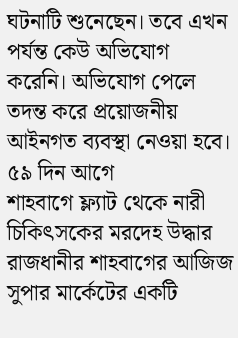ঘটনাটি শুনেছেন। তবে এখন পর্যন্ত কেউ অভিযোগ করেনি। অভিযোগ পেলে তদন্ত করে প্রয়োজনীয় আইনগত ব্যবস্থা নেওয়া হবে।
৫৯ দিন আগে
শাহবাগে ফ্ল্যাট থেকে নারী চিকিৎসকের মরদেহ উদ্ধার
রাজধানীর শাহবাগের আজিজ সুপার মার্কেটের একটি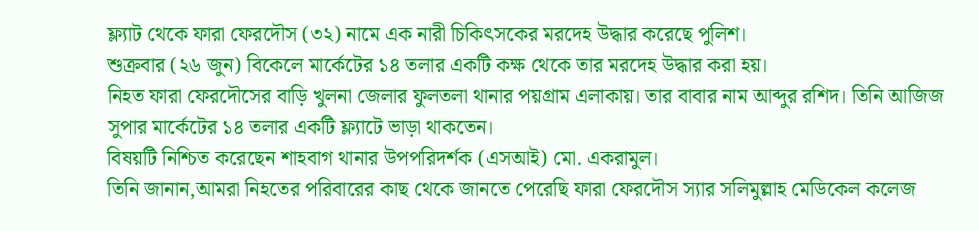ফ্ল্যাট থেকে ফারা ফেরদৌস (৩২) নামে এক নারী চিকিৎসকের মরদেহ উদ্ধার করেছে পুলিশ।
শুক্রবার (২৬ জুন) বিকেলে মার্কেটের ১৪ তলার একটি কক্ষ থেকে তার মরদেহ উদ্ধার করা হয়।
নিহত ফারা ফেরদৌসের বাড়ি খুলনা জেলার ফুলতলা থানার পয়গ্রাম এলাকায়। তার বাবার নাম আব্দুর রশিদ। তিনি আজিজ সুপার মার্কেটের ১৪ তলার একটি ফ্ল্যাটে ভাড়া থাকতেন।
বিষয়টি নিশ্চিত করেছেন শাহবাগ থানার উপপরিদর্শক (এসআই) মো. একরামুল।
তিনি জানান,আমরা নিহতের পরিবারের কাছ থেকে জানতে পেরেছি ফারা ফেরদৌস স্যার সলিমুল্লাহ মেডিকেল কলেজ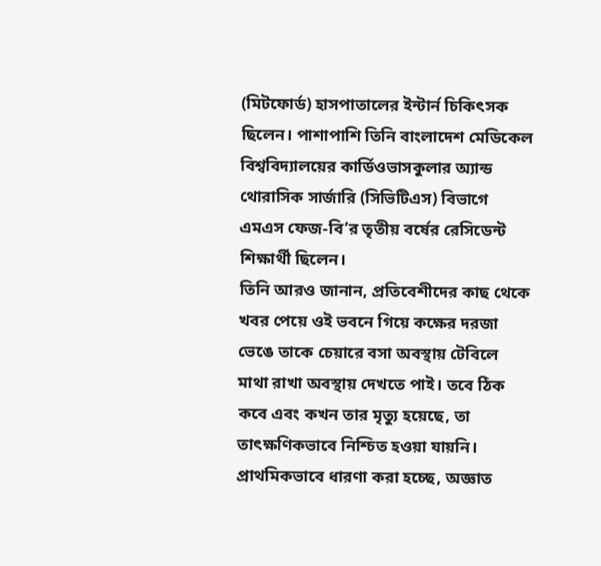(মিটফোর্ড) হাসপাতালের ইন্টার্ন চিকিৎসক ছিলেন। পাশাপাশি তিনি বাংলাদেশ মেডিকেল বিশ্ববিদ্যালয়ের কার্ডিওভাসকুলার অ্যান্ড থোরাসিক সার্জারি (সিভিটিএস) বিভাগে এমএস ফেজ-বি’র তৃতীয় বর্ষের রেসিডেন্ট শিক্ষার্থী ছিলেন।
তিনি আরও জানান, প্রতিবেশীদের কাছ থেকে খবর পেয়ে ওই ভবনে গিয়ে কক্ষের দরজা ভেঙে তাকে চেয়ারে বসা অবস্থায় টেবিলে মাথা রাখা অবস্থায় দেখতে পাই। তবে ঠিক কবে এবং কখন তার মৃত্যু হয়েছে, তা তাৎক্ষণিকভাবে নিশ্চিত হওয়া যায়নি।
প্রাথমিকভাবে ধারণা করা হচ্ছে, অজ্ঞাত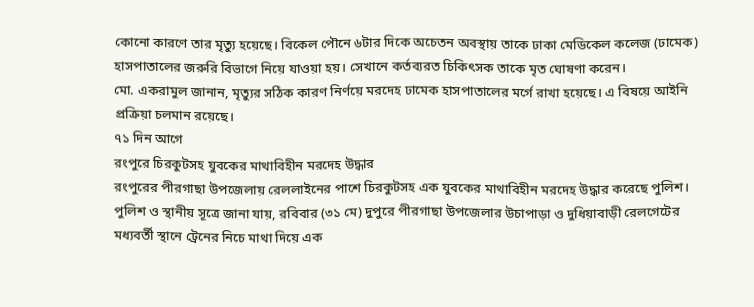কোনো কারণে তার মৃত্যু হয়েছে। বিকেল পৌনে ৬টার দিকে অচেতন অবস্থায় তাকে ঢাকা মেডিকেল কলেজ (ঢামেক) হাসপাতালের জরুরি বিভাগে নিয়ে যাওয়া হয়। সেখানে কর্তব্যরত চিকিৎসক তাকে মৃত ঘোষণা করেন।
মো. একরামুল জানান, মৃত্যুর সঠিক কারণ নির্ণয়ে মরদেহ ঢামেক হাসপাতালের মর্গে রাখা হয়েছে। এ বিষয়ে আইনি প্রক্রিয়া চলমান রয়েছে।
৭১ দিন আগে
রংপুরে চিরকুটসহ যুবকের মাথাবিহীন মরদেহ উদ্ধার
রংপুরের পীরগাছা উপজেলায় রেললাইনের পাশে চিরকুটসহ এক যুবকের মাথাবিহীন মরদেহ উদ্ধার করেছে পুলিশ।
পুলিশ ও স্থানীয় সূত্রে জানা যায়, রবিবার (৩১ মে) দুপুরে পীরগাছা উপজেলার উচাপাড়া ও দুধিয়াবাড়ী রেলগেটের মধ্যবর্তী স্থানে ট্রেনের নিচে মাথা দিয়ে এক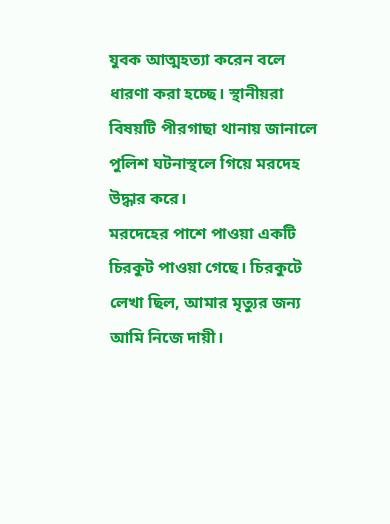যুবক আত্মহত্যা করেন বলে ধারণা করা হচ্ছে। স্থানীয়রা বিষয়টি পীরগাছা থানায় জানালে পুলিশ ঘটনাস্থলে গিয়ে মরদেহ উদ্ধার করে।
মরদেহের পাশে পাওয়া একটি চিরকুট পাওয়া গেছে। চিরকুটে লেখা ছিল, আমার মৃত্যুর জন্য আমি নিজে দায়ী।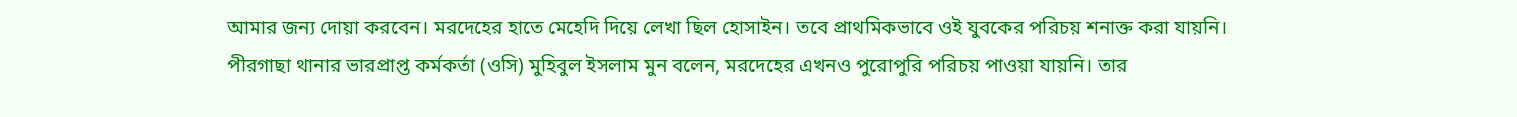আমার জন্য দোয়া করবেন। মরদেহের হাতে মেহেদি দিয়ে লেখা ছিল হোসাইন। তবে প্রাথমিকভাবে ওই যুবকের পরিচয় শনাক্ত করা যায়নি।
পীরগাছা থানার ভারপ্রাপ্ত কর্মকর্তা (ওসি) মুহিবুল ইসলাম মুন বলেন, মরদেহের এখনও পুরোপুরি পরিচয় পাওয়া যায়নি। তার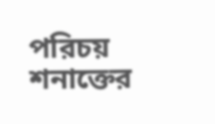পরিচয় শনাক্তের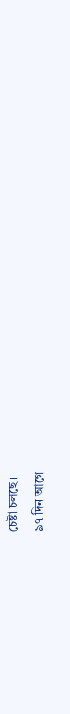চেষ্টা চলছে।
৯৭ দিন আগে